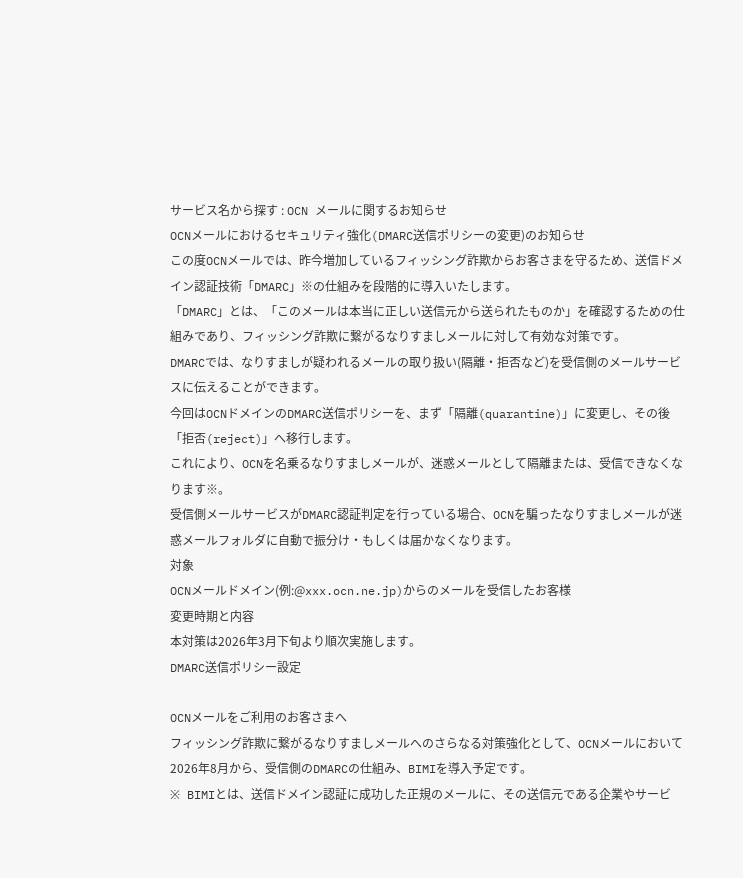サービス名から探す : OCN メールに関するお知らせ
OCNメールにおけるセキュリティ強化(DMARC送信ポリシーの変更)のお知らせ
この度OCNメールでは、昨今増加しているフィッシング詐欺からお客さまを守るため、送信ドメイン認証技術「DMARC」※の仕組みを段階的に導入いたします。
「DMARC」とは、「このメールは本当に正しい送信元から送られたものか」を確認するための仕組みであり、フィッシング詐欺に繋がるなりすましメールに対して有効な対策です。
DMARCでは、なりすましが疑われるメールの取り扱い(隔離・拒否など)を受信側のメールサービスに伝えることができます。
今回はOCNドメインのDMARC送信ポリシーを、まず「隔離(quarantine)」に変更し、その後「拒否(reject)」へ移行します。
これにより、OCNを名乗るなりすましメールが、迷惑メールとして隔離または、受信できなくなります※。
受信側メールサービスがDMARC認証判定を行っている場合、OCNを騙ったなりすましメールが迷惑メールフォルダに自動で振分け・もしくは届かなくなります。
対象
OCNメールドメイン(例:@xxx.ocn.ne.jp)からのメールを受信したお客様
変更時期と内容
本対策は2026年3月下旬より順次実施します。
DMARC送信ポリシー設定

OCNメールをご利用のお客さまへ
フィッシング詐欺に繋がるなりすましメールへのさらなる対策強化として、OCNメールにおいて2026年8月から、受信側のDMARCの仕組み、BIMIを導入予定です。
※ BIMIとは、送信ドメイン認証に成功した正規のメールに、その送信元である企業やサービ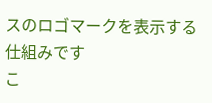スのロゴマークを表示する仕組みです
こ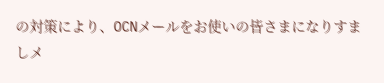の対策により、OCNメールをお使いの皆さまになりすましメ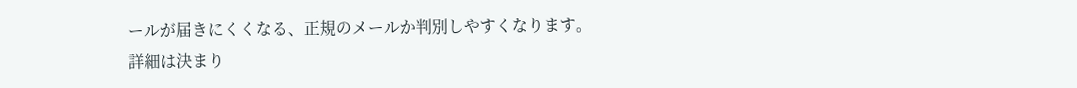ールが届きにくくなる、正規のメールか判別しやすくなります。
詳細は決まり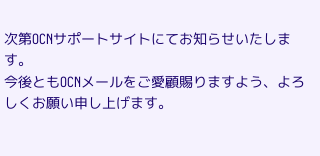次第OCNサポートサイトにてお知らせいたします。
今後ともOCNメールをご愛顧賜りますよう、よろしくお願い申し上げます。